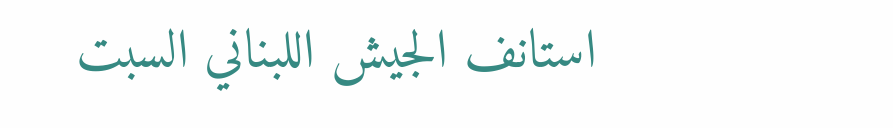استانف الجيش اللبناني السبت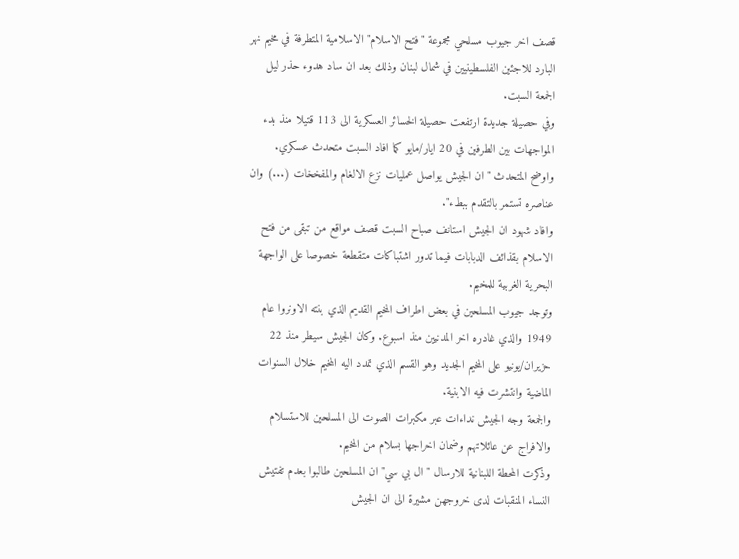قصف اخر جيوب مسلحي مجموعة "فتح الاسلام" الاسلامية المتطرفة في مخيم نهر البارد للاجئين الفلسطينيين في شمال لبنان وذلك بعد ان ساد هدوء حذر ليل الجمعة السبت.
وفي حصيلة جديدة ارتفعت حصيلة الخسائر العسكرية الى 113 قتيلا منذ بدء المواجهات بين الطرفين في 20 ايار/مايو كما افاد السبت متحدث عسكري.
واوضح المتحدث "ان الجيش يواصل عمليات نزع الالغام والمفخخات (...) وان عناصره تستمر بالتقدم ببطء".
وافاد شهود ان الجيش استانف صباح السبت قصف مواقع من تبقى من فتح الاسلام بقذائف الدبابات فيما تدور اشتباكات متقطعة خصوصا على الواجهة البحرية الغربية للمخيم.
وتوجد جيوب المسلحين في بعض اطراف المخيم القديم الذي بنته الاونروا عام 1949 والذي غادره اخر المدنيين منذ اسبوع. وكان الجيش سيطر منذ 22 حزيران/يونيو على المخيم الجديد وهو القسم الذي تمدد اليه المخيم خلال السنوات الماضية وانتشرت فيه الابنية.
والجمعة وجه الجيش نداءات عبر مكبرات الصوت الى المسلحين للاستسلام والافراج عن عائلاتهم وضمان اخراجها بسلام من المخيم.
وذكرت المحطة اللبنانية للارسال "ال بي سي" ان المسلحين طالبوا بعدم تفتيش النساء المنقبات لدى خروجهن مشيرة الى ان الجيش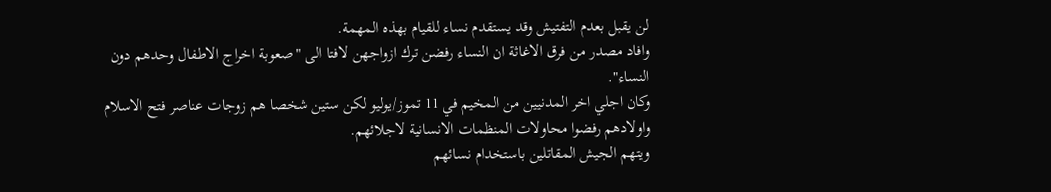لن يقبل بعدم التفتيش وقد يستقدم نساء للقيام بهذه المهمة.
وافاد مصدر من فرق الاغاثة ان النساء رفضن ترك ازواجهن لافتا الى "صعوبة اخراج الاطفال وحدهم دون النساء".
وكان اجلي اخر المدنيين من المخيم في 11 تموز/يوليو لكن ستين شخصا هم زوجات عناصر فتح الاسلام واولادهم رفضوا محاولات المنظمات الانسانية لاجلائهم.
ويتهم الجيش المقاتلين باستخدام نسائهم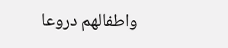واطفالهم دروعا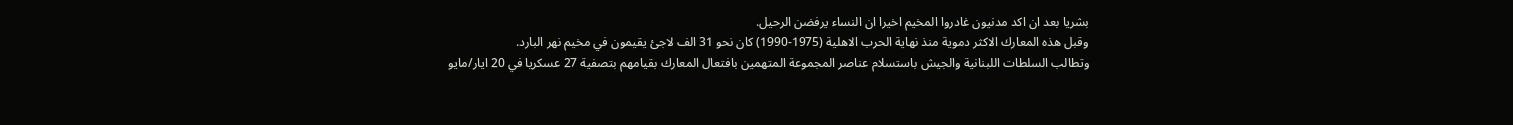بشريا بعد ان اكد مدنيون غادروا المخيم اخيرا ان النساء يرفضن الرحيل.
وقبل هذه المعارك الاكثر دموية منذ نهاية الحرب الاهلية (1975-1990) كان نحو 31 الف لاجئ يقيمون في مخيم نهر البارد.
وتطالب السلطات اللبنانية والجيش باستسلام عناصر المجموعة المتهمين بافتعال المعارك بقيامهم بتصفية 27 عسكريا في 20 ايار/مايو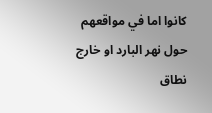كانوا اما في مواقعهم حول نهر البارد او خارج نطاق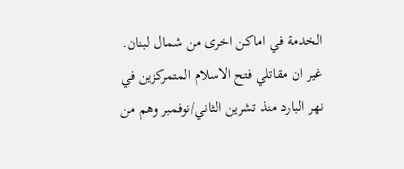الخدمة في اماكن اخرى من شمال لبنان.
غير ان مقاتلي فتح الاسلام المتمركزين في نهر البارد منذ تشرين الثاني/نوفمبر وهم من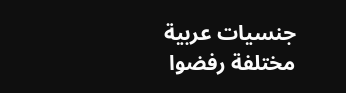جنسيات عربية مختلفة رفضوا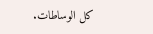كل الوساطات.